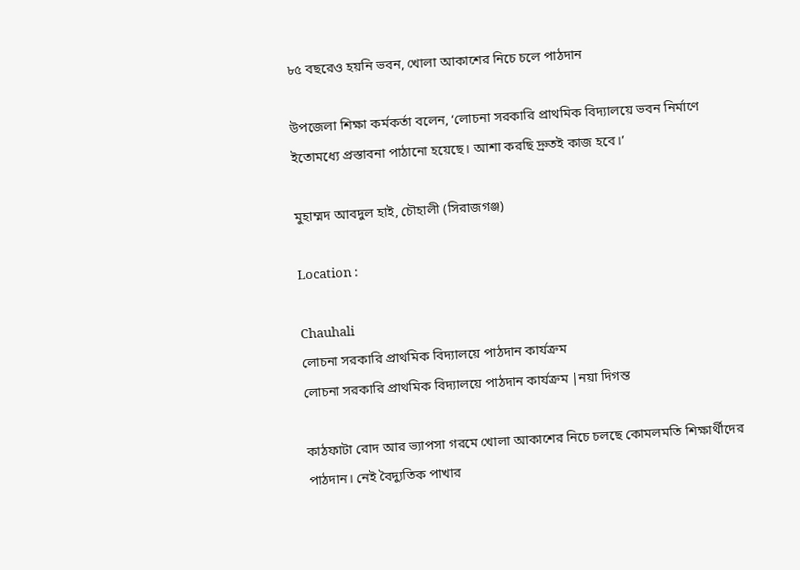৮৫ বছরেও হয়নি ভবন, খোলা আকাশের নিচে চলে পাঠদান

উপজেলা শিক্ষা কর্মকর্তা বলেন, ‘লোচনা সরকারি প্রাথমিক বিদ্যালয়ে ভবন নির্মাণে ইতোমধ্যে প্রস্তাবনা পাঠানো হয়েছে। আশা করছি দ্রুতই কাজ হবে।’

মুহাম্মদ আবদুল হাই, চৌহালী (সিরাজগঞ্জ)

Location :

Chauhali
লোচনা সরকারি প্রাথমিক বিদ্যালয়ে পাঠদান কার্যক্রম
লোচনা সরকারি প্রাথমিক বিদ্যালয়ে পাঠদান কার্যক্রম |নয়া দিগন্ত

কাঠফাটা রোদ আর ভ্যাপসা গরমে খোলা আকাশের নিচে চলছে কোমলমতি শিক্ষার্থীদের পাঠদান। নেই বৈদ্যুতিক পাখার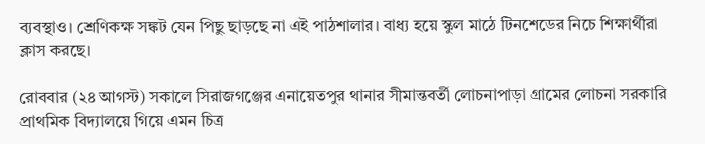ব্যবস্থাও। শ্রেণিকক্ষ সঙ্কট যেন পিছু ছাড়ছে না এই পাঠশালার। বাধ্য হয়ে স্কুল মাঠে টিনশেডের নিচে শিক্ষার্থীরা ক্লাস করছে।

রোববার (২৪ আগস্ট) সকালে সিরাজগঞ্জের এনায়েতপুর থানার সীমান্তবর্তী লোচনাপাড়া গ্রামের লোচনা সরকারি প্রাথমিক বিদ্যালয়ে গিয়ে এমন চিত্র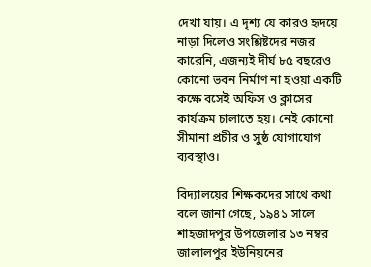দেখা যায়। এ দৃশ্য যে কারও হৃদয়ে নাড়া দিলেও সংশ্লিষ্টদের নজর কারেনি, এজন্যই দীর্ঘ ৮৫ বছরেও কোনো ভবন নির্মাণ না হওয়া একটি কক্ষে বসেই অফিস ও ক্লাসের কার্যক্রম চালাতে হয়। নেই কোনো সীমানা প্রচীর ও সুষ্ঠ যোগাযোগ ব্যবস্থাও।

বিদ্যালয়ের শিক্ষকদের সাথে কথা বলে জানা গেছে, ১৯৪১ সালে শাহজাদপুর উপজেলার ১৩ নম্বর জালালপুর ইউনিয়নের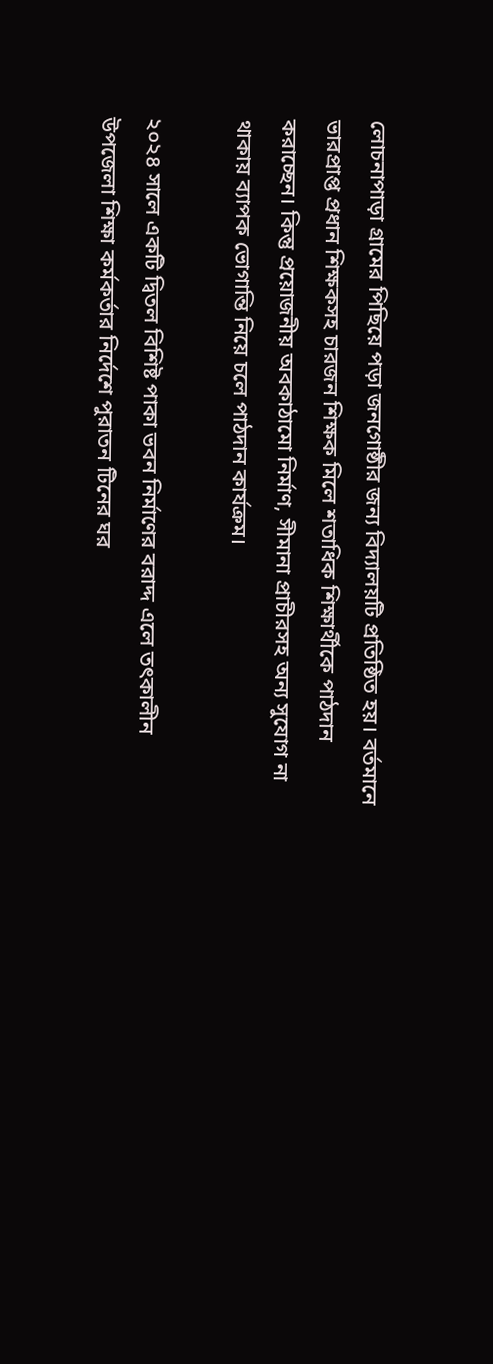লোচনাপাড়া গ্রামের পিছিয়ে পড়া জনগোষ্ঠীর জন্য বিদ্যালয়টি প্রতিষ্ঠিত হয়। বর্তমানে ভারপ্রাপ্ত প্রধান শিক্ষকসহ চারজন শিক্ষক মিলে শতাধিক শিক্ষার্থীকে পাঠদান করাচ্ছেন। কিন্তু প্রয়োজনীয় অবকাঠামো নির্মাণ, সীমানা প্রাচীরসহ অন্য সুযোগ না থাকায় ব্যাপক ভোগান্তি নিয়ে চলে পাঠদান কার্যক্রম।

২০২৪ সালে একটি দ্বিতল বিশিষ্ট পাকা ভবন নির্মাণের বরাদ্দ এলে তৎকালীন উপজেলা শিক্ষা কর্মকর্তার নির্দেশে পুরাতন টিনের ঘর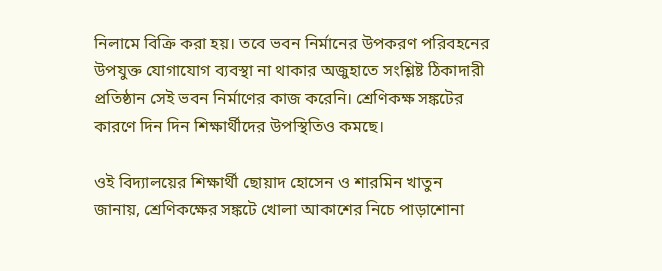নিলামে বিক্রি করা হয়। তবে ভবন নির্মানের উপকরণ পরিবহনের উপযুক্ত যোগাযোগ ব্যবস্থা না থাকার অজুহাতে সংশ্লিষ্ট ঠিকাদারী প্রতিষ্ঠান সেই ভবন নির্মাণের কাজ করেনি। শ্রেণিকক্ষ সঙ্কটের কারণে দিন দিন শিক্ষার্থীদের উপস্থিতিও কমছে।

ওই বিদ্যালয়ের শিক্ষার্থী ছোয়াদ হোসেন ও শারমিন খাতুন জানায়, শ্রেণিকক্ষের সঙ্কটে খোলা আকাশের নিচে পাড়াশোনা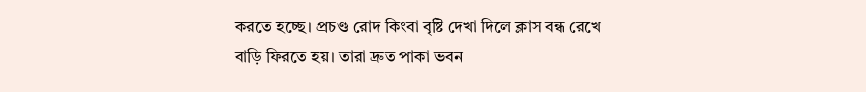করতে হচ্ছে। প্রচণ্ড রোদ কিংবা বৃষ্টি দেখা দিলে ক্লাস বন্ধ রেখে বাড়ি ফিরতে হয়। তারা দ্রুত পাকা ভবন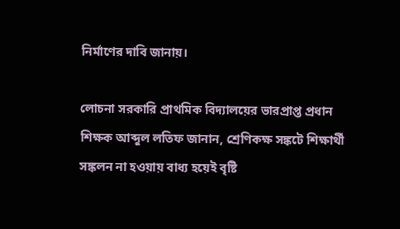নির্মাণের দাবি জানায়।

লোচনা সরকারি প্রাথমিক বিদ্যালয়ের ভারপ্রাপ্ত প্রধান শিক্ষক আব্দুল লতিফ জানান, শ্রেণিকক্ষ সঙ্কটে শিক্ষার্থী সঙ্কলন না হওয়ায় বাধ্য হয়েই বৃষ্টি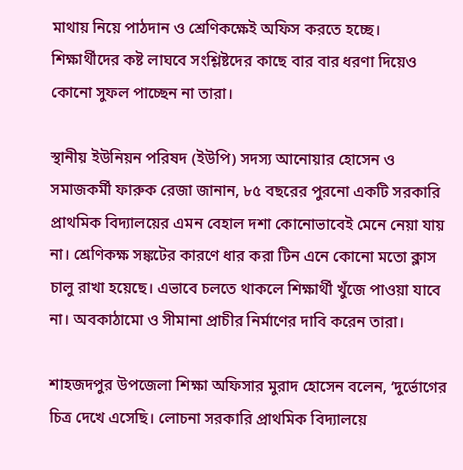মাথায় নিয়ে পাঠদান ও শ্রেণিকক্ষেই অফিস করতে হচ্ছে। শিক্ষার্থীদের কষ্ট লাঘবে সংশ্লিষ্টদের কাছে বার বার ধরণা দিয়েও কোনো সুফল পাচ্ছেন না তারা।

স্থানীয় ইউনিয়ন পরিষদ (ইউপি) সদস্য আনোয়ার হোসেন ও সমাজকর্মী ফারুক রেজা জানান, ৮৫ বছরের পুরনো একটি সরকারি প্রাথমিক বিদ্যালয়ের এমন বেহাল দশা কোনোভাবেই মেনে নেয়া যায় না। শ্রেণিকক্ষ সঙ্কটের কারণে ধার করা টিন এনে কোনো মতো ক্লাস চালু রাখা হয়েছে। এভাবে চলতে থাকলে শিক্ষার্থী খুঁজে পাওয়া যাবে না। অবকাঠামো ও সীমানা প্রাচীর নির্মাণের দাবি করেন তারা।

শাহজদপুর উপজেলা শিক্ষা অফিসার মুরাদ হোসেন বলেন, ‘দুর্ভোগের চিত্র দেখে এসেছি। লোচনা সরকারি প্রাথমিক বিদ্যালয়ে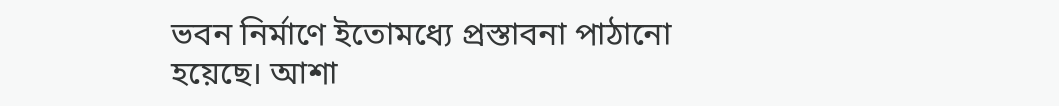ভবন নির্মাণে ইতোমধ্যে প্রস্তাবনা পাঠানো হয়েছে। আশা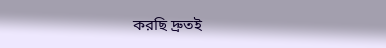করছি দ্রুতই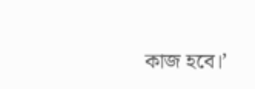কাজ হবে।’